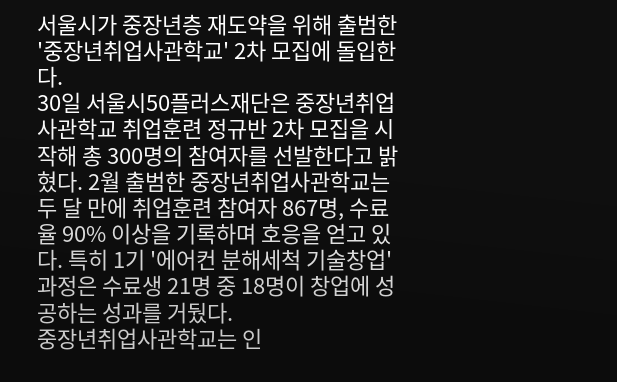서울시가 중장년층 재도약을 위해 출범한 '중장년취업사관학교' 2차 모집에 돌입한다.
30일 서울시50플러스재단은 중장년취업사관학교 취업훈련 정규반 2차 모집을 시작해 총 300명의 참여자를 선발한다고 밝혔다. 2월 출범한 중장년취업사관학교는 두 달 만에 취업훈련 참여자 867명, 수료율 90% 이상을 기록하며 호응을 얻고 있다. 특히 1기 '에어컨 분해세척 기술창업' 과정은 수료생 21명 중 18명이 창업에 성공하는 성과를 거뒀다.
중장년취업사관학교는 인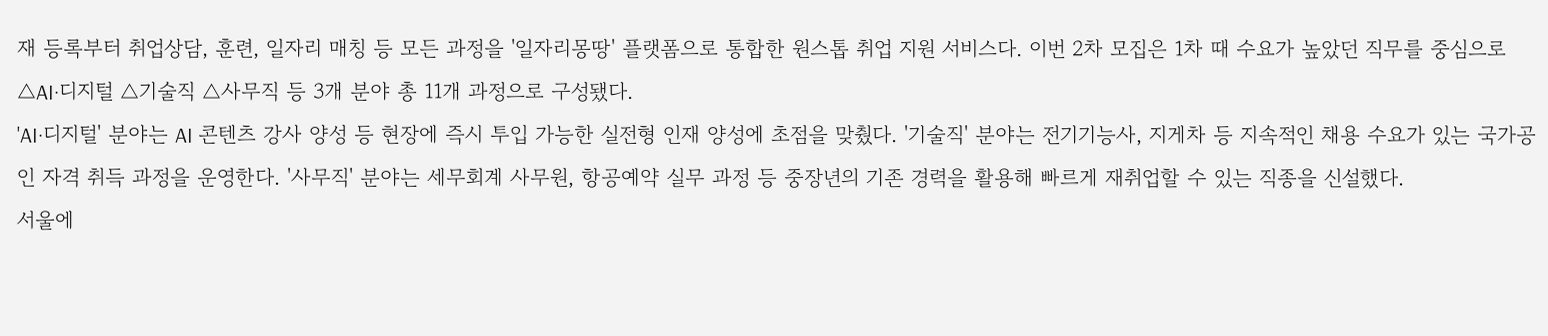재 등록부터 취업상담, 훈련, 일자리 매칭 등 모든 과정을 '일자리몽땅' 플랫폼으로 통합한 원스톱 취업 지원 서비스다. 이번 2차 모집은 1차 때 수요가 높았던 직무를 중심으로 △AI·디지털 △기술직 △사무직 등 3개 분야 총 11개 과정으로 구성됐다.
'AI·디지털' 분야는 AI 콘텐츠 강사 양성 등 현장에 즉시 투입 가능한 실전형 인재 양성에 초점을 맞췄다. '기술직' 분야는 전기기능사, 지게차 등 지속적인 채용 수요가 있는 국가공인 자격 취득 과정을 운영한다. '사무직' 분야는 세무회계 사무원, 항공예약 실무 과정 등 중장년의 기존 경력을 활용해 빠르게 재취업할 수 있는 직종을 신설했다.
서울에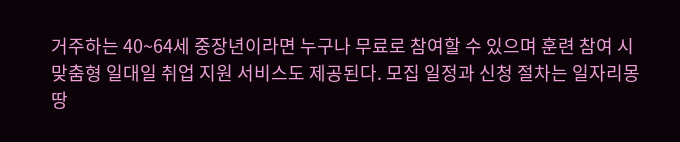거주하는 40~64세 중장년이라면 누구나 무료로 참여할 수 있으며 훈련 참여 시 맞춤형 일대일 취업 지원 서비스도 제공된다. 모집 일정과 신청 절차는 일자리몽땅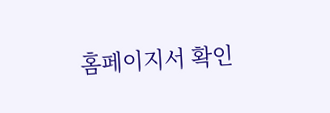홈페이지서 확인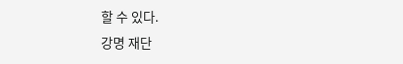할 수 있다.
강명 재단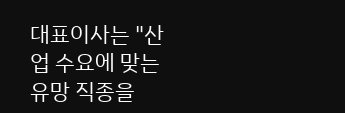대표이사는 "산업 수요에 맞는 유망 직종을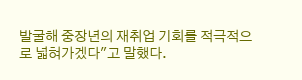발굴해 중장년의 재취업 기회를 적극적으로 넓혀가겠다"고 말했다.